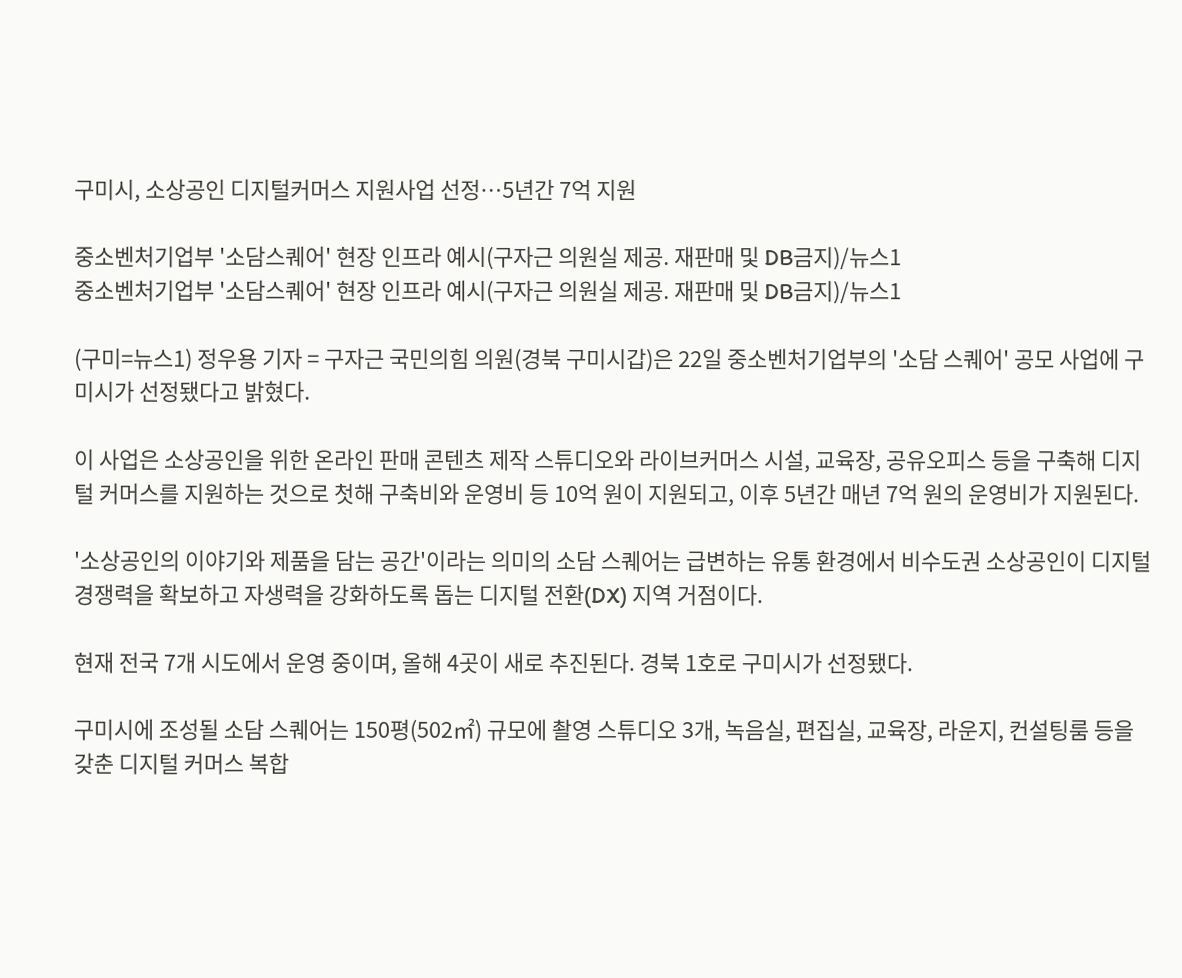구미시, 소상공인 디지털커머스 지원사업 선정…5년간 7억 지원

중소벤처기업부 '소담스퀘어' 현장 인프라 예시(구자근 의원실 제공. 재판매 및 DB금지)/뉴스1
중소벤처기업부 '소담스퀘어' 현장 인프라 예시(구자근 의원실 제공. 재판매 및 DB금지)/뉴스1

(구미=뉴스1) 정우용 기자 = 구자근 국민의힘 의원(경북 구미시갑)은 22일 중소벤처기업부의 '소담 스퀘어' 공모 사업에 구미시가 선정됐다고 밝혔다.

이 사업은 소상공인을 위한 온라인 판매 콘텐츠 제작 스튜디오와 라이브커머스 시설, 교육장, 공유오피스 등을 구축해 디지털 커머스를 지원하는 것으로 첫해 구축비와 운영비 등 10억 원이 지원되고, 이후 5년간 매년 7억 원의 운영비가 지원된다.

'소상공인의 이야기와 제품을 담는 공간'이라는 의미의 소담 스퀘어는 급변하는 유통 환경에서 비수도권 소상공인이 디지털 경쟁력을 확보하고 자생력을 강화하도록 돕는 디지털 전환(DX) 지역 거점이다.

현재 전국 7개 시도에서 운영 중이며, 올해 4곳이 새로 추진된다. 경북 1호로 구미시가 선정됐다.

구미시에 조성될 소담 스퀘어는 150평(502㎡) 규모에 촬영 스튜디오 3개, 녹음실, 편집실, 교육장, 라운지, 컨설팅룸 등을 갖춘 디지털 커머스 복합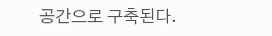공간으로 구축된다.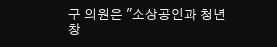구 의원은 "소상공인과 청년 창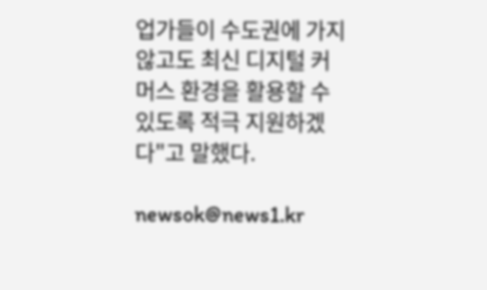업가들이 수도권에 가지 않고도 최신 디지털 커머스 환경을 활용할 수 있도록 적극 지원하겠다"고 말했다.

newsok@news1.kr